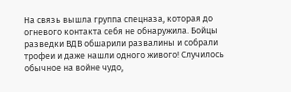На связь вышла группа спецназа, которая до огневого контакта себя не обнаружила. Бойцы разведки ВДВ обшарили развалины и собрали трофеи и даже нашли одного живого! Случилось обычное на войне чудо,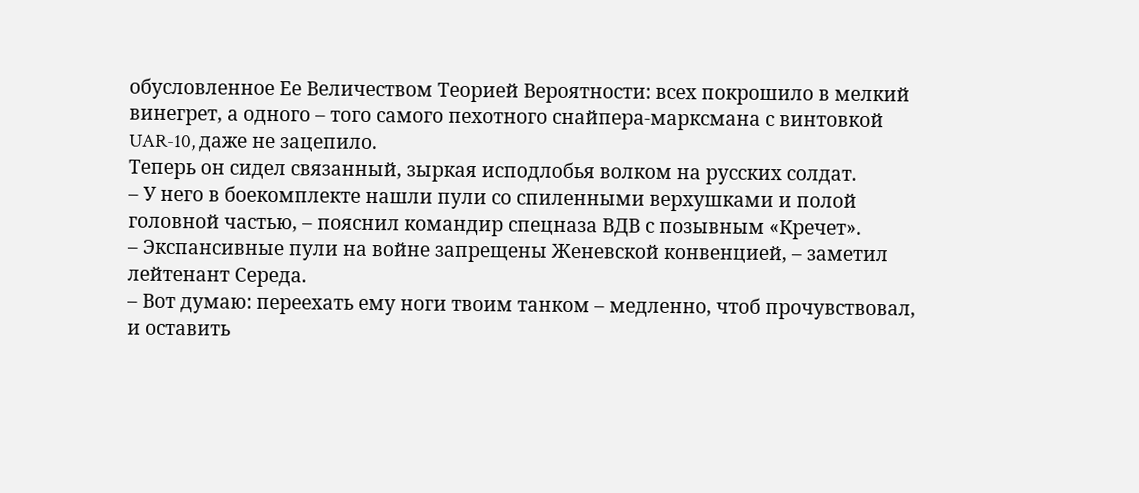обусловленное Ее Величеством Теорией Вероятности: всех покрошило в мелкий винегрет, а одного – того самого пехотного снайпера-марксмана с винтовкой UAR-10, даже не зацепило.
Теперь он сидел связанный, зыркая исподлобья волком на русских солдат.
– У него в боекомплекте нашли пули со спиленными верхушками и полой головной частью, – пояснил командир спецназа ВДВ с позывным «Кречет».
– Экспансивные пули на войне запрещены Женевской конвенцией, – заметил лейтенант Середа.
– Вот думаю: переехать ему ноги твоим танком – медленно, чтоб прочувствовал, и оставить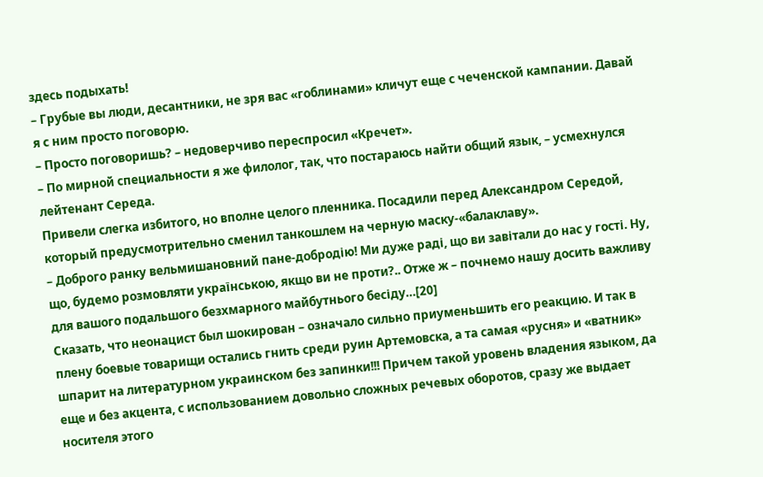здесь подыхать!
– Грубые вы люди, десантники, не зря вас «гоблинами» кличут еще с чеченской кампании. Давай я с ним просто поговорю.
– Просто поговоришь? – недоверчиво переспросил «Кречет».
– По мирной специальности я же филолог, так, что постараюсь найти общий язык, – усмехнулся лейтенант Середа.
Привели слегка избитого, но вполне целого пленника. Посадили перед Александром Середой, который предусмотрительно сменил танкошлем на черную маску-«балаклаву».
– Доброго ранку вельмишановний пане-добродію! Ми дуже раді, що ви завітали до нас у гості. Ну, що, будемо розмовляти українською, якщо ви не проти?.. Отже ж – почнемо нашу досить важливу для вашого подальшого безхмарного майбутнього бесіду…[20]
Сказать, что неонацист был шокирован – означало сильно приуменьшить его реакцию. И так в плену боевые товарищи остались гнить среди руин Артемовска, а та самая «русня» и «ватник» шпарит на литературном украинском без запинки!!! Причем такой уровень владения языком, да еще и без акцента, с использованием довольно сложных речевых оборотов, сразу же выдает носителя этого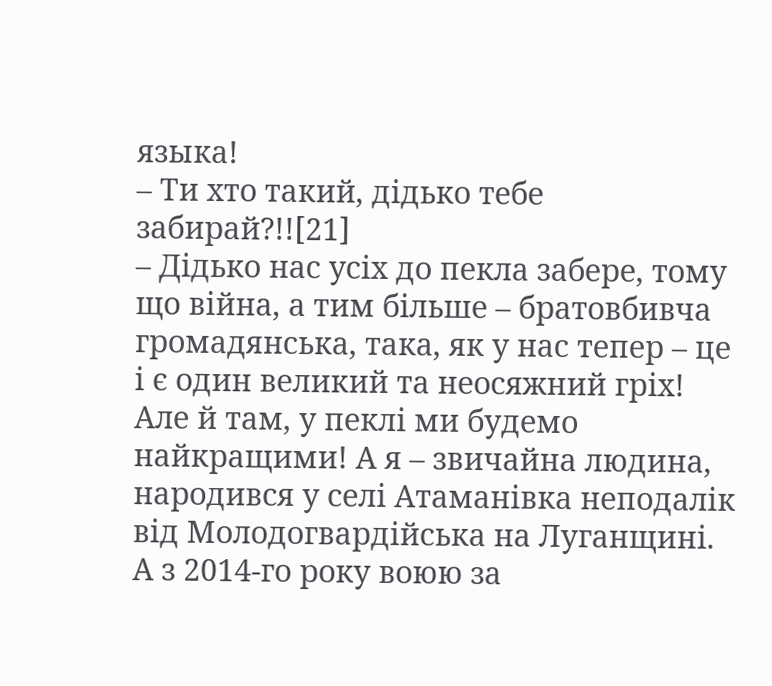языка!
– Ти хто такий, дідько тебе забирай?!![21]
– Дідько нас усіх до пекла забере, тому що війна, а тим більше – братовбивча громадянська, така, як у нас тепер – це і є один великий та неосяжний гріх! Але й там, у пеклі ми будемо найкращими! А я – звичайна людина, народився у селі Атаманівка неподалік від Молодогвардійська на Луганщині. А з 2014-го року воюю за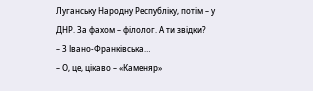Луганську Народну Республіку, потім – у ДНР. За фахом – філолог. А ти звідки?
– З Івано-Франківська…
– О, це, цікаво – «Каменяр»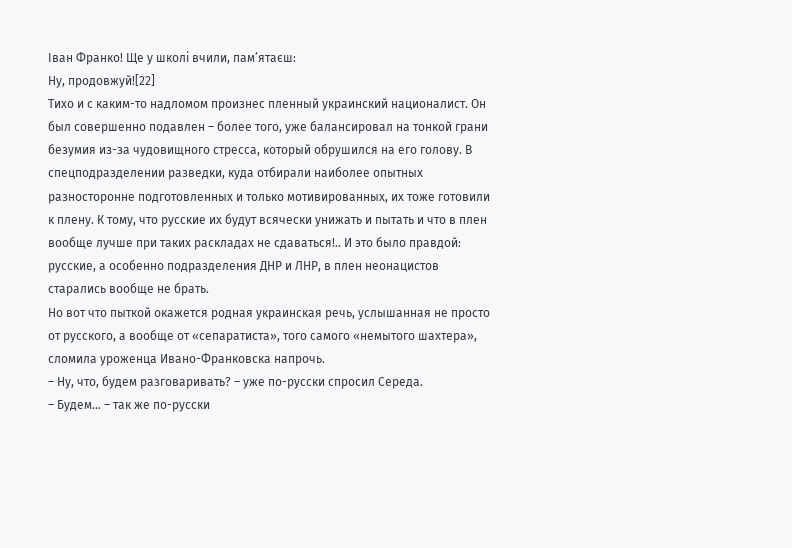Іван Франко! Ще у школі вчили, пам’ятаєш:
Ну, продовжуй![22]
Тихо и с каким-то надломом произнес пленный украинский националист. Он был совершенно подавлен – более того, уже балансировал на тонкой грани безумия из-за чудовищного стресса, который обрушился на его голову. В спецподразделении разведки, куда отбирали наиболее опытных разносторонне подготовленных и только мотивированных, их тоже готовили к плену. К тому, что русские их будут всячески унижать и пытать и что в плен вообще лучше при таких раскладах не сдаваться!.. И это было правдой: русские, а особенно подразделения ДНР и ЛНР, в плен неонацистов старались вообще не брать.
Но вот что пыткой окажется родная украинская речь, услышанная не просто от русского, а вообще от «сепаратиста», того самого «немытого шахтера», сломила уроженца Ивано-Франковска напрочь.
– Ну, что, будем разговаривать? – уже по-русски спросил Середа.
– Будем… – так же по-русски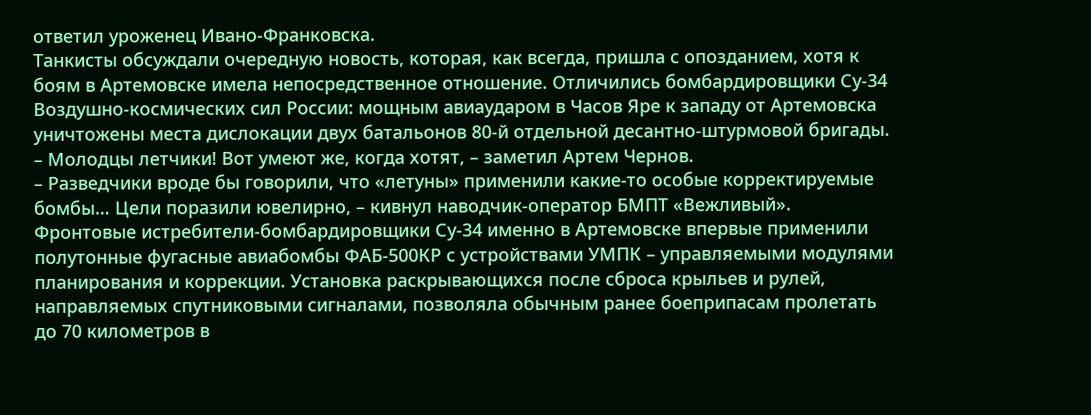ответил уроженец Ивано-Франковска.
Танкисты обсуждали очередную новость, которая, как всегда, пришла с опозданием, хотя к боям в Артемовске имела непосредственное отношение. Отличились бомбардировщики Су-34 Воздушно-космических сил России: мощным авиаударом в Часов Яре к западу от Артемовска уничтожены места дислокации двух батальонов 80-й отдельной десантно-штурмовой бригады.
– Молодцы летчики! Вот умеют же, когда хотят, – заметил Артем Чернов.
– Разведчики вроде бы говорили, что «летуны» применили какие-то особые корректируемые бомбы… Цели поразили ювелирно, – кивнул наводчик-оператор БМПТ «Вежливый».
Фронтовые истребители-бомбардировщики Су-34 именно в Артемовске впервые применили полутонные фугасные авиабомбы ФАБ-500КР с устройствами УМПК – управляемыми модулями планирования и коррекции. Установка раскрывающихся после сброса крыльев и рулей, направляемых спутниковыми сигналами, позволяла обычным ранее боеприпасам пролетать до 70 километров в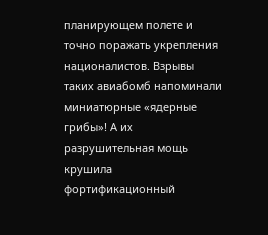планирующем полете и точно поражать укрепления националистов. Взрывы таких авиабомб напоминали миниатюрные «ядерные грибы»! А их разрушительная мощь крушила фортификационный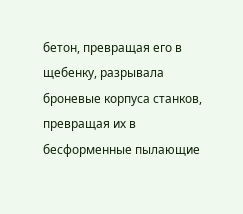бетон, превращая его в щебенку, разрывала броневые корпуса станков, превращая их в бесформенные пылающие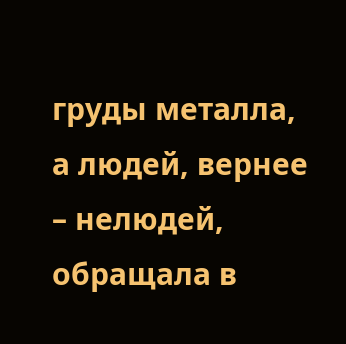груды металла, а людей, вернее – нелюдей, обращала в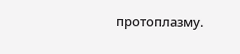протоплазму.